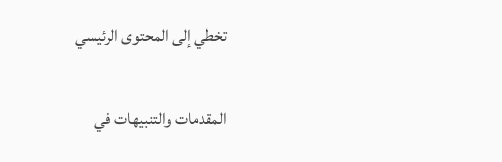تخطي إلى المحتوى الرئيسي

المقدمات والتنبيهات في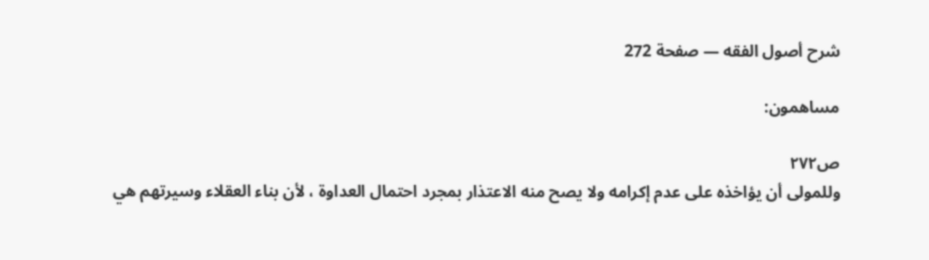شرح أصول الفقه — صفحة 272

مساهمون:

ص٢٧٢
وللمولى أن يؤاخذه على عدم إكرامه ولا يصح منه الاعتذار بمجرد احتمال العداوة ، لأن بناء العقلاء وسيرتهم هي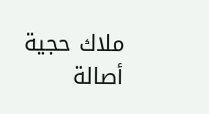ملاك حجية أصالة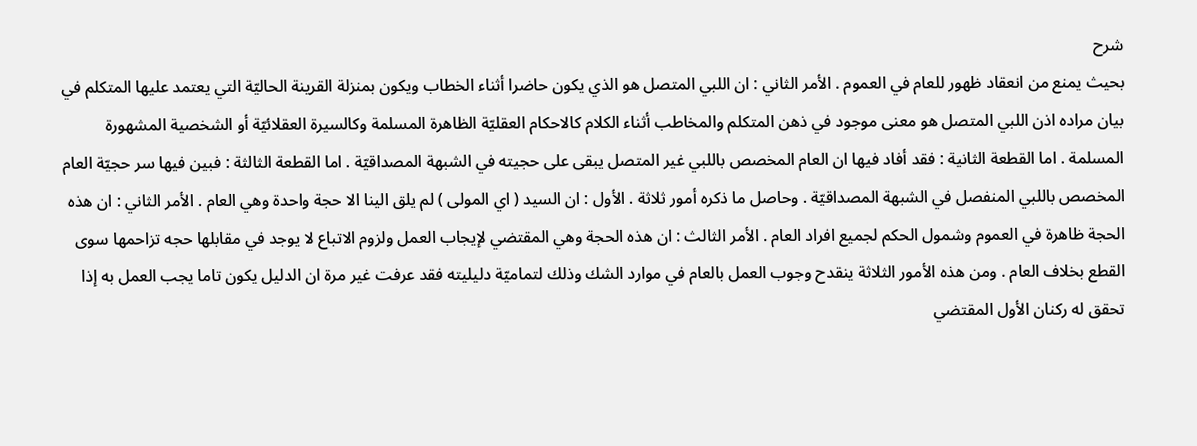شرح
بحيث يمنع من انعقاد ظهور للعام في العموم . الأمر الثاني : ان اللبي المتصل هو الذي يكون حاضرا أثناء الخطاب ويكون بمنزلة القرينة الحاليّة التي يعتمد عليها المتكلم في بيان مراده اذن اللبي المتصل هو معنى موجود في ذهن المتكلم والمخاطب أثناء الكلام كالاحكام العقليّة الظاهرة المسلمة وكالسيرة العقلائيّة أو الشخصية المشهورة المسلمة . اما القطعة الثانية : فقد أفاد فيها ان العام المخصص باللبي غير المتصل يبقى على حجيته في الشبهة المصداقيّة . اما القطعة الثالثة : فبين فيها سر حجيّة العام المخصص باللبي المنفصل في الشبهة المصداقيّة . وحاصل ما ذكره أمور ثلاثة . الأول : ان السيد ( اي المولى ) لم يلق الينا الا حجة واحدة وهي العام . الأمر الثاني : ان هذه الحجة ظاهرة في العموم وشمول الحكم لجميع افراد العام . الأمر الثالث : ان هذه الحجة وهي المقتضي لإيجاب العمل ولزوم الاتباع لا يوجد في مقابلها حجه تزاحمها سوى القطع بخلاف العام . ومن هذه الأمور الثلاثة ينقدح وجوب العمل بالعام في موارد الشك وذلك لتماميّة دليليته فقد عرفت غير مرة ان الدليل يكون تاما يجب العمل به إذا تحقق له ركنان الأول المقتضي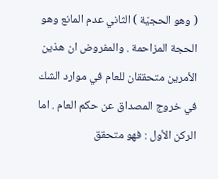( وهو الحجيّة ) الثاني عدم المانع وهو الحجة المزاحمة . والمفروض ان هذين الأمرين متحققان للعام في موارد الشك في خروج المصداق عن حكم العام . اما الركن الأول : فهو متحقق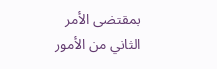بمقتضى الأمر الثاني من الأمور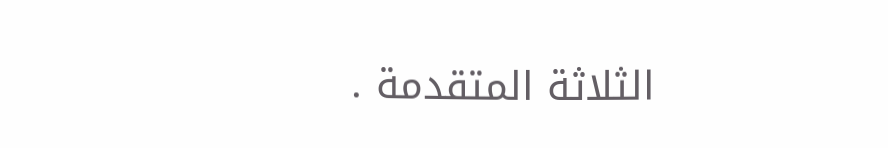الثلاثة المتقدمة .